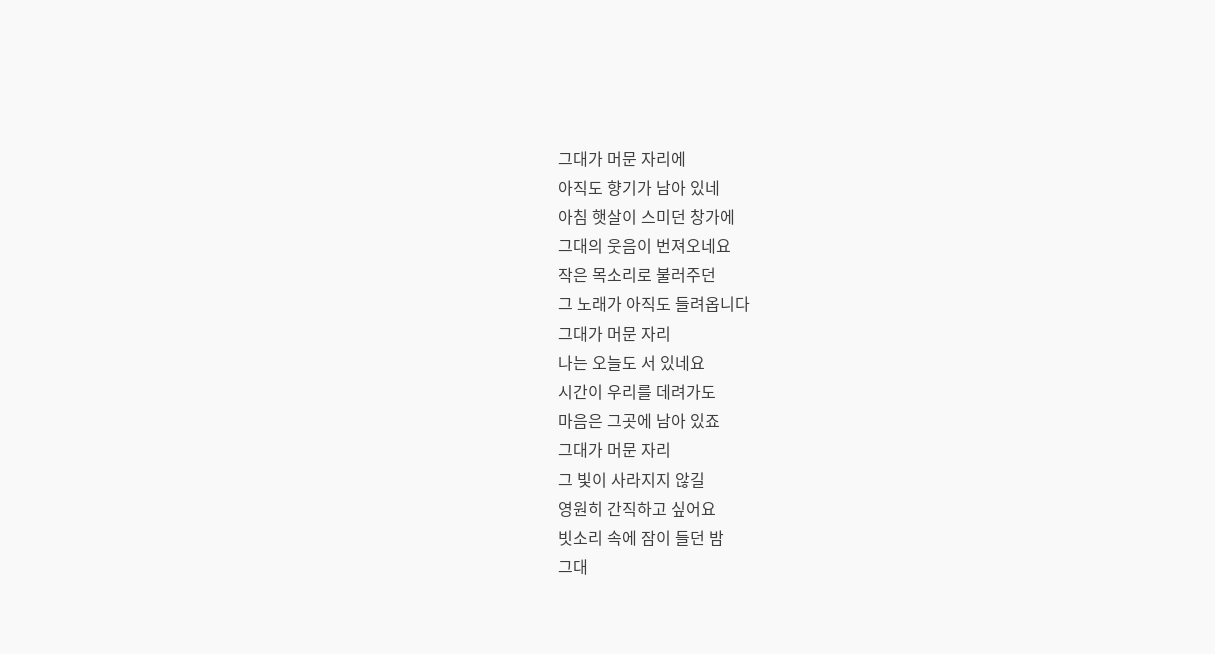그대가 머문 자리에
아직도 향기가 남아 있네
아침 햇살이 스미던 창가에
그대의 웃음이 번져오네요
작은 목소리로 불러주던
그 노래가 아직도 들려옵니다
그대가 머문 자리
나는 오늘도 서 있네요
시간이 우리를 데려가도
마음은 그곳에 남아 있죠
그대가 머문 자리
그 빛이 사라지지 않길
영원히 간직하고 싶어요
빗소리 속에 잠이 들던 밤
그대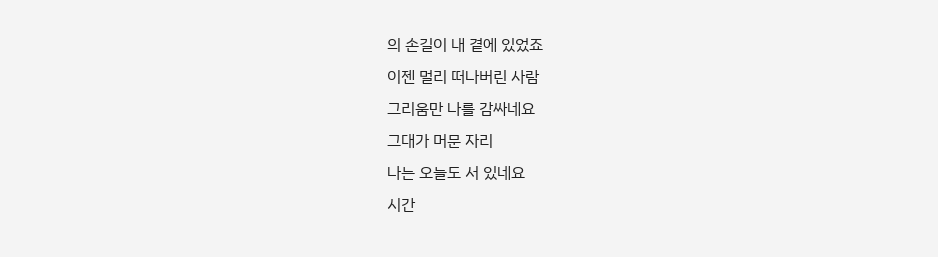의 손길이 내 곁에 있었죠
이젠 멀리 떠나버린 사람
그리움만 나를 감싸네요
그대가 머문 자리
나는 오늘도 서 있네요
시간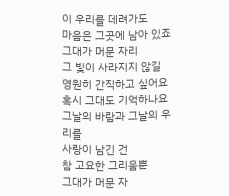이 우리를 데려가도
마음은 그곳에 남아 있죠
그대가 머문 자리
그 빛이 사라지지 않길
영원히 간직하고 싶어요
혹시 그대도 기억하나요
그날의 바람과 그날의 우리를
사랑이 남긴 건
참 고요한 그리움뿐
그대가 머문 자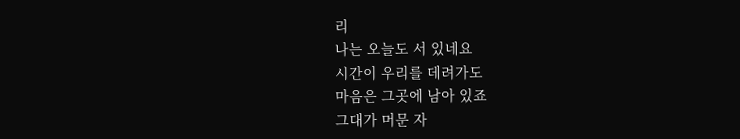리
나는 오늘도 서 있네요
시간이 우리를 데려가도
마음은 그곳에 남아 있죠
그대가 머문 자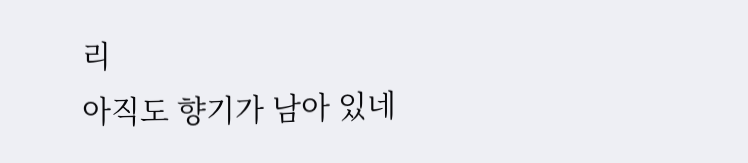리
아직도 향기가 남아 있네